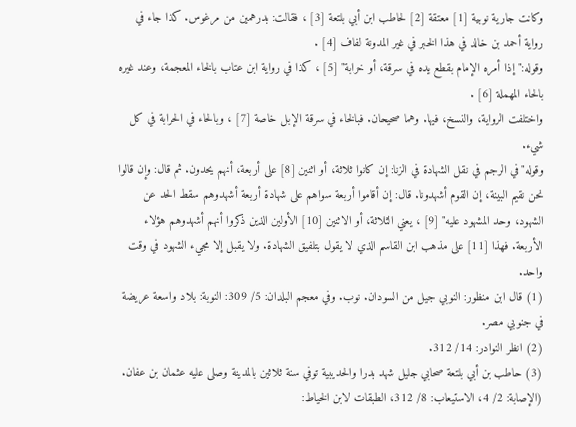وكانت جارية نوبية [1] معتقة [2] لحاطب ابن أبي بلتعة [3] ، فقالت: بدرهمين من مرغوس. كذا جاء في رواية أحمد بن خالد في هذا الخبر في غير المدونة لفاف [4] .
وقوله:"إذا أمره الإمام بقطع يده في سرقة، أو خرابة" [5] ، كذا في رواية ابن عتاب بالخاء المعجمة، وعند غيره بالحاء المهملة [6] .
واختلفت الرواية، والنسخ، فيها. وهما صحيحان. فبالخاء في سرقة الإبل خاصة [7] ، وبالحاء في الحرابة في كل شيء.
وقوله"في الرجم في نقل الشهادة في الزنا: إن كانوا ثلاثة، أو اثنين [8] على أربعة، أنهم يحدون. ثم قال: وإن قالوا نحن نقيم البينة، إن القوم أشهدونا. قال: إن أقاموا أربعة سواهم على شهادة أربعة أشهدوهم سقط الحد عن الشهود، وحد المشهود عليه" [9] ، يعني الثلاثة، أو الاثنين [10] الأولين الذين ذكروا أنهم أشهدوهم هؤلاء الأربعة. فهذا [11] على مذهب ابن القاسم الذي لا يقول بتلفيق الشهادة. ولا يقبل إلا مجيء الشهود في وقت واحد.
(1) قال ابن منظور: النوبي جيل من السودان. نوب. وفي معجم البلدان: 5/ 309: النوبة: بلاد واسعة عريضة في جنوبي مصر.
(2) انظر النوادر: 14/ 312.
(3) حاطب بن أبي بلتعة صحابي جليل شهد بدرا والحديبية توفي سنة ثلاثين بالمدينة وصلى عليه عثمان بن عفان. (الإصابة: 2/ 4، الاستيعاب: 8/ 312، الطبقات لابن الخياط: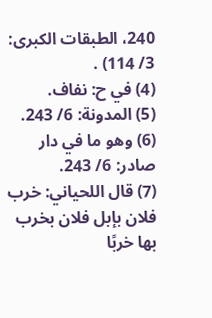240، الطبقات الكبرى: 3/ 114) .
(4) في ح: نفاف.
(5) المدونة: 6/ 243.
(6) وهو ما في دار صادر: 6/ 243.
(7) قال اللحياني: خرب فلان بإبل فلان بخرب بها خربًا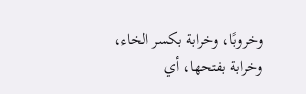وخروبًا، وخرابة بكسر الخاء، وخرابة بفتحها، أي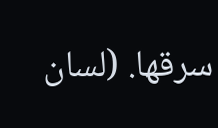سرقها. (لسان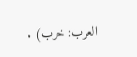العرب: خرب) .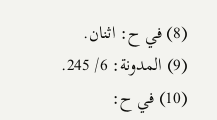(8) في ح: اثنان.
(9) المدونة: 6/ 245.
(10) في ح: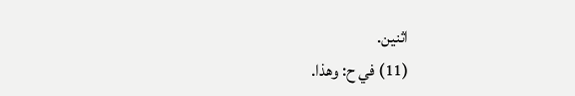اثنين.
(11) في ح: وهذا.